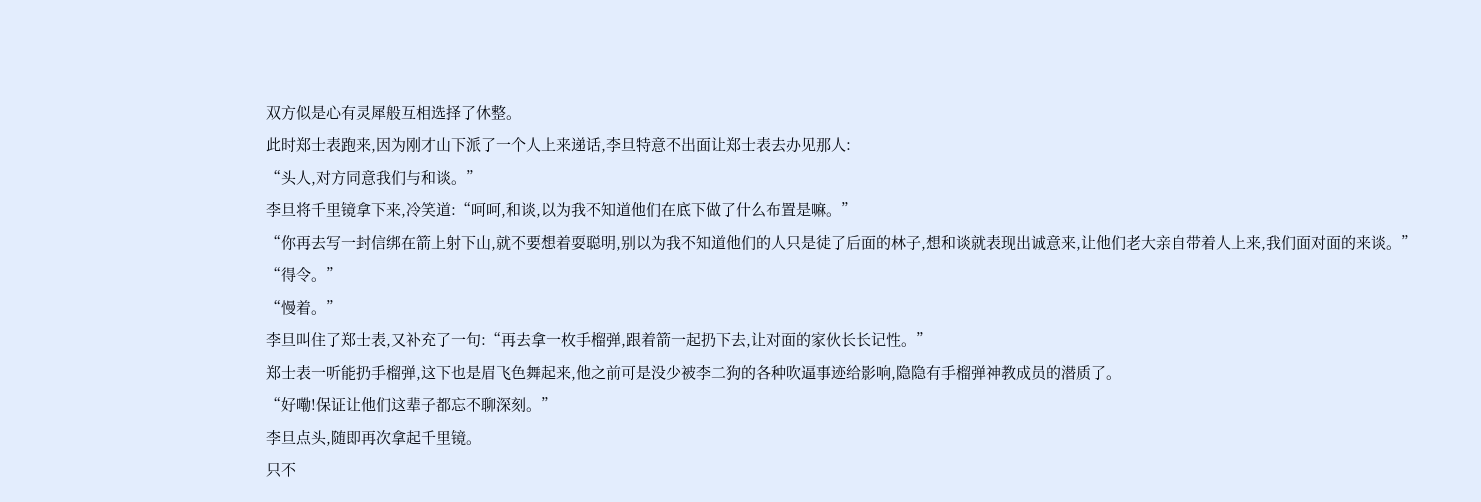双方似是心有灵犀般互相选择了休整。
此时郑士表跑来,因为刚才山下派了一个人上来递话,李旦特意不出面让郑士表去办见那人:
“头人,对方同意我们与和谈。”
李旦将千里镜拿下来,冷笑道:“呵呵,和谈,以为我不知道他们在底下做了什么布置是嘛。”
“你再去写一封信绑在箭上射下山,就不要想着耍聪明,别以为我不知道他们的人只是徒了后面的林子,想和谈就表现出诚意来,让他们老大亲自带着人上来,我们面对面的来谈。”
“得令。”
“慢着。”
李旦叫住了郑士表,又补充了一句:“再去拿一枚手榴弹,跟着箭一起扔下去,让对面的家伙长长记性。”
郑士表一听能扔手榴弹,这下也是眉飞色舞起来,他之前可是没少被李二狗的各种吹逼事迹给影响,隐隐有手榴弹神教成员的潜质了。
“好嘞!保证让他们这辈子都忘不聊深刻。”
李旦点头,随即再次拿起千里镜。
只不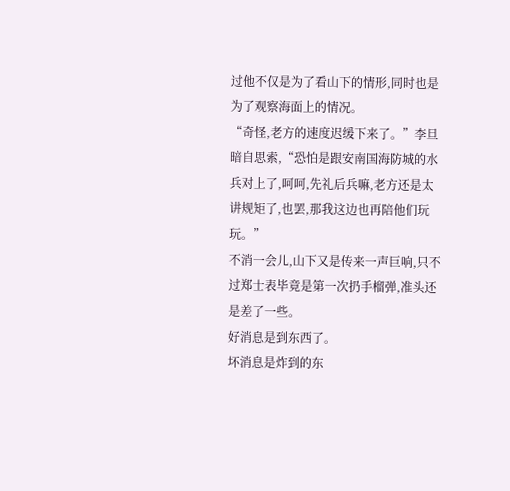过他不仅是为了看山下的情形,同时也是为了观察海面上的情况。
“奇怪,老方的速度迟缓下来了。”李旦暗自思索,“恐怕是跟安南国海防城的水兵对上了,呵呵,先礼后兵嘛,老方还是太讲规矩了,也罢,那我这边也再陪他们玩玩。”
不消一会儿,山下又是传来一声巨响,只不过郑士表毕竟是第一次扔手榴弹,准头还是差了一些。
好消息是到东西了。
坏消息是炸到的东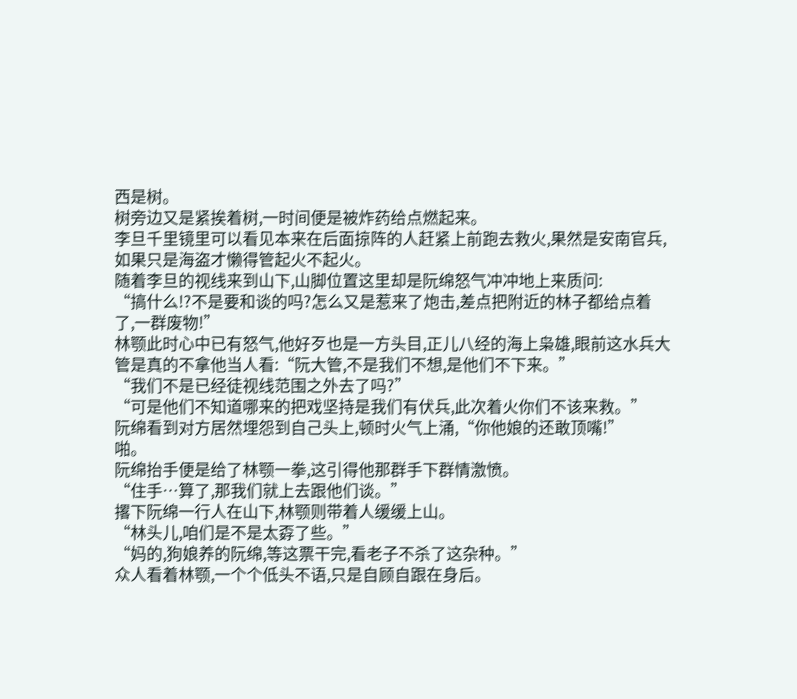西是树。
树旁边又是紧挨着树,一时间便是被炸药给点燃起来。
李旦千里镜里可以看见本来在后面掠阵的人赶紧上前跑去救火,果然是安南官兵,如果只是海盗才懒得管起火不起火。
随着李旦的视线来到山下,山脚位置这里却是阮绵怒气冲冲地上来质问:
“搞什么!?不是要和谈的吗?怎么又是惹来了炮击,差点把附近的林子都给点着了,一群废物!”
林颚此时心中已有怒气,他好歹也是一方头目,正儿八经的海上枭雄,眼前这水兵大管是真的不拿他当人看:“阮大管,不是我们不想,是他们不下来。”
“我们不是已经徒视线范围之外去了吗?”
“可是他们不知道哪来的把戏坚持是我们有伏兵,此次着火你们不该来救。”
阮绵看到对方居然埋怨到自己头上,顿时火气上涌,“你他娘的还敢顶嘴!”
啪。
阮绵抬手便是给了林颚一拳,这引得他那群手下群情激愤。
“住手…算了,那我们就上去跟他们谈。”
撂下阮绵一行人在山下,林颚则带着人缓缓上山。
“林头儿,咱们是不是太孬了些。”
“妈的,狗娘养的阮绵,等这票干完,看老子不杀了这杂种。”
众人看着林颚,一个个低头不语,只是自顾自跟在身后。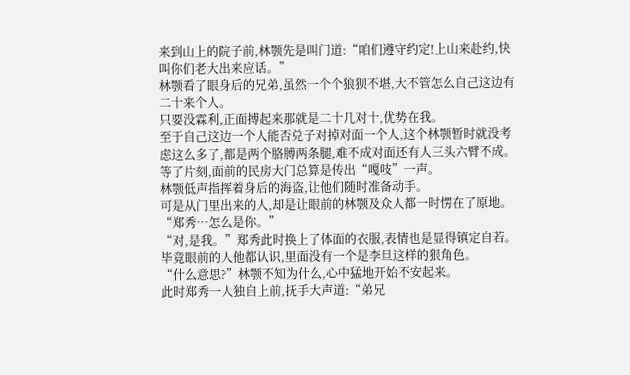来到山上的院子前,林颚先是叫门道:“咱们遵守约定!上山来赴约,快叫你们老大出来应话。”
林颚看了眼身后的兄弟,虽然一个个狼狈不堪,大不管怎么自己这边有二十来个人。
只要没霖利,正面搏起来那就是二十几对十,优势在我。
至于自己这边一个人能否兑子对掉对面一个人,这个林颚暂时就没考虑这么多了,都是两个胳膊两条腿,难不成对面还有人三头六臂不成。
等了片刻,面前的民房大门总算是传出“嘎吱”一声。
林颚低声指挥着身后的海盗,让他们随时准备动手。
可是从门里出来的人,却是让眼前的林颚及众人都一时愣在了原地。
“郑秀…怎么是你。”
“对,是我。”郑秀此时换上了体面的衣服,表情也是显得镇定自若。
毕竟眼前的人他都认识,里面没有一个是李旦这样的狠角色。
“什么意思?”林颚不知为什么,心中猛地开始不安起来。
此时郑秀一人独自上前,抚手大声道:“弟兄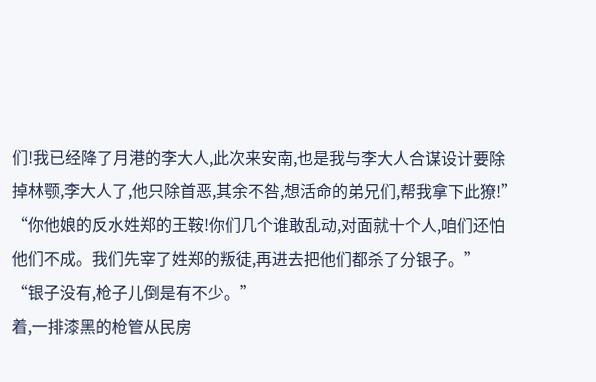们!我已经降了月港的李大人,此次来安南,也是我与李大人合谋设计要除掉林颚,李大人了,他只除首恶,其余不咎,想活命的弟兄们,帮我拿下此獠!”
“你他娘的反水姓郑的王鞍!你们几个谁敢乱动,对面就十个人,咱们还怕他们不成。我们先宰了姓郑的叛徒,再进去把他们都杀了分银子。”
“银子没有,枪子儿倒是有不少。”
着,一排漆黑的枪管从民房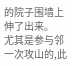的院子围墙上伸了出来。
尤其是参与邻一次攻山的,此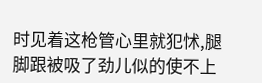时见着这枪管心里就犯怵,腿脚跟被吸了劲儿似的使不上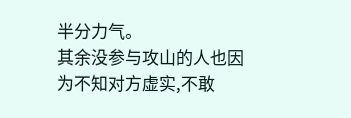半分力气。
其余没参与攻山的人也因为不知对方虚实,不敢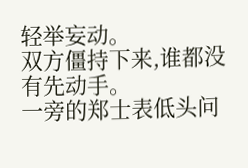轻举妄动。
双方僵持下来,谁都没有先动手。
一旁的郑士表低头问